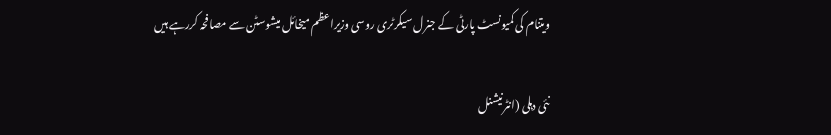ویتنام کی کمیونسٹ پارٹی کے جنرل سیکرٹری روسی وزیراعظم میخائل میشوسٹن سے مصافحہ کررہے ہیں

نئی دہلی (انٹرنیشنل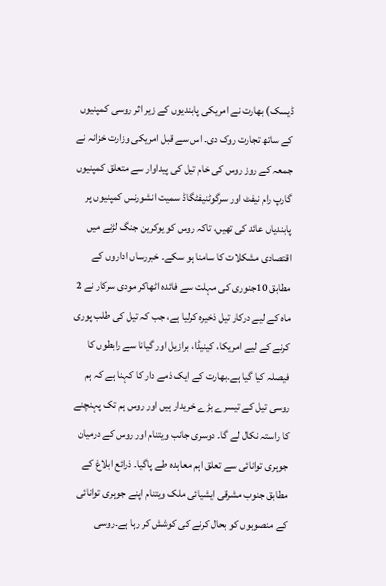ڈیسک) بھارت نے امریکی پابندیوں کے زیر اثر روسی کمپنیوں کے ساتھ تجارت روک دی۔ اس سے قبل امریکی وزارت خزانہ نے جمعہ کے روز روس کی خام تیل کی پیداوار سے متعلق کمپنیوں گارپ رام نیفٹ اور سرگوٹنیفٹگاڈ سمیت انشورنس کمپنیوں پر پابندیاں عائد کی تھیں، تاکہ روس کو یوکرین جنگ لڑنے میں اقتصادی مشکلات کا سامنا ہو سکے۔ خبررساں اداروں کے مطابق 10جنوری کی مہلت سے فائدہ اٹھاکر مودی سرکار نے 2 ماہ کے لیے درکار تیل ذخیرہ کرلیا ہے، جب کہ تیل کی طلب پوری کرنے کے لیے امریکا، کینیڈا، برازیل اور گیانا سے رابطوں کا فیصلہ کیا گیا ہے۔بھارت کے ایک ذمے دار کا کہنا ہے کہ ہم روسی تیل کے تیسرے بڑے خریدار ہیں اور روس ہم تک پہنچنے کا راستہ نکال لے گا۔ دوسری جانب ویتنام اور روس کے درمیان جوہری توانائی سے تعلق اہم معاہدہ طے پاگیا۔ ذرائع ابلاغ کے مطابق جنوب مشرقی ایشیائی ملک ویتنام اپنے جوہری توانائی کے منصوبوں کو بحال کرنے کی کوشش کر رہا ہے۔روسی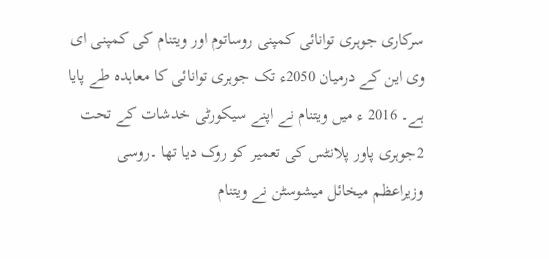سرکاری جوہری توانائی کمپنی روساتوم اور ویتنام کی کمپنی ای وی این کے درمیان 2050ء تک جوہری توانائی کا معاہدہ طے پایا ہے۔ 2016 ء میں ویتنام نے اپنے سیکورٹی خدشات کے تحت 2جوہری پاور پلانٹس کی تعمیر کو روک دیا تھا ۔روسی وزیراعظم میخائل میشوسٹن نے ویتنام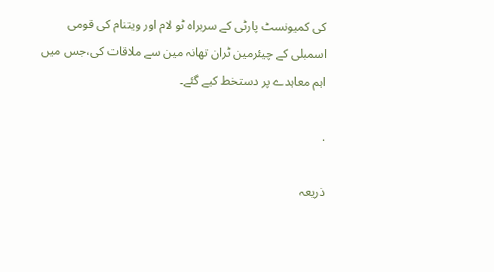کی کمیونسٹ پارٹی کے سربراہ ٹو لام اور ویتنام کی قومی اسمبلی کے چیئرمین ٹران تھانہ مین سے ملاقات کی،جس میں اہم معاہدے پر دستخط کیے گئے۔

.

ذریعہ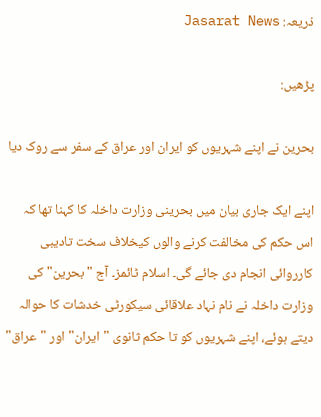ذریعہ: Jasarat News

پڑھیں:

بحرین نے اپنے شہریوں کو ایران اور عراق کے سفر سے روک دیا

اپنے ایک جاری بیان میں بحرینی وزارت داخلہ کا کہنا تھا کہ اس حکم کی مخالفت کرنے والوں کیخلاف سخت تادیبی کارروائی انجام دی جائے گی۔ اسلام ٹائمز۔ آج "بحرین" کی وزارت داخلہ نے نام نہاد علاقائی سیکورٹی خدشات کا حوالہ دیتے ہوئے، اپنے شہریوں کو تا حکم ثانوی "ایران" اور "عراق"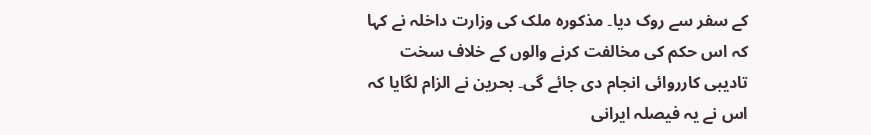کے سفر سے روک دیا۔ مذکورہ ملک کی وزارت داخلہ نے کہا کہ اس حکم کی مخالفت کرنے والوں کے خلاف سخت تادیبی کارروائی انجام دی جائے گی۔ بحرین نے الزام لگایا کہ اس نے یہ فیصلہ ایرانی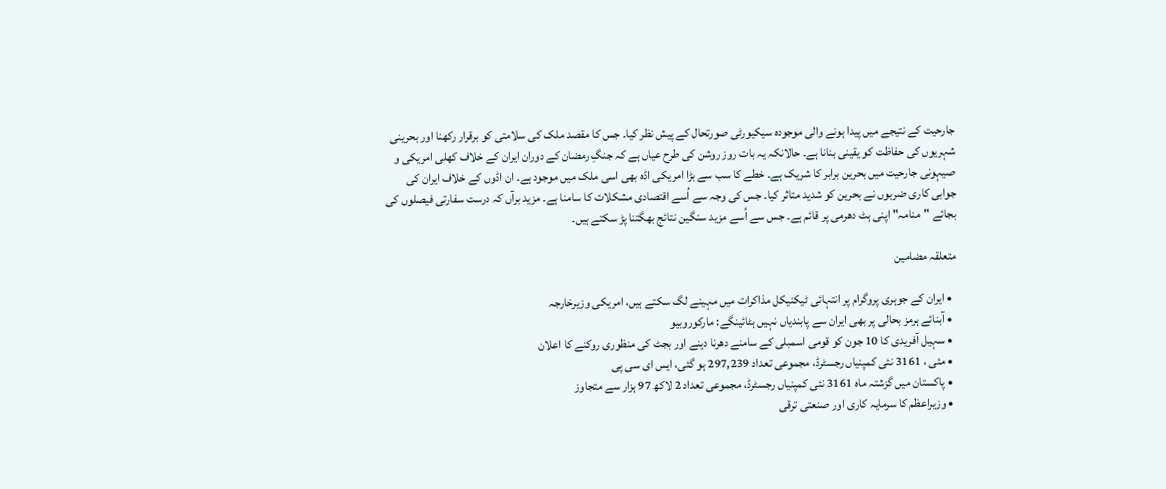جارحیت کے نتیجے میں پیدا ہونے والی موجودہ سیکیورٹی صورتحال کے پیش نظر کیا۔ جس کا مقصد ملک کی سلامتی کو برقرار رکھنا اور بحرینی شہریوں کی حفاظت کو یقینی بنانا ہے۔ حالانکہ یہ بات روز روشن کی طرح عیاں ہے کہ جنگِ رمضان کے دوران ایران کے خلاف کھلی امریکی و صیہونی جارحیت میں بحرین برابر کا شریک ہے۔ خطے کا سب سے بڑا امریکی اڈہ بھی اسی ملک میں موجود ہے۔ ان اڈوں کے خلاف ایران کی جوابی کاری ضربوں نے بحرین کو شدید متاثر کیا۔ جس کی وجہ سے اُسے اقتصادی مشکلات کا سامنا ہے۔ مزید برآں کہ درست سفارتی فیصلوں کی بجائے "منامہ" اپنی ہٹ دھرمی پر قائم ہے۔ جس سے اُسے مزید سنگین نتائج بھگتنا پڑ سکتے ہیں۔

متعلقہ مضامین

  • ایران کے جوہری پروگرام پر انتہائی ٹیکنیکل مذاکرات میں مہینے لگ سکتے ہیں، امریکی وزیرخارجہ
  • آبنائے ہرمز بحالی پر بھی ایران سے پابندیاں نہیں ہٹائینگے: مارکوروبیو
  • سہیل آفریدی کا 10 جون کو قومی اسمبلی کے سامنے دھرنا دینے اور بجٹ کی منظوری روکنے کا اعلان
  • مئی ، 3161 نئی کمپنیاں رجسٹرڈ، مجموعی تعداد 297,239 ہو گئی، ایس ای سی پی
  • پاکستان میں گزشتہ ماہ 3161 نئی کمپنیاں رجسٹرڈ، مجموعی تعداد 2 لاکھ 97 ہزار سے متجاوز
  • وزیراعظم کا سرمایہ کاری اور صنعتی ترقی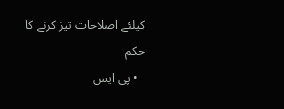کیلئے اصلاحات تیز کرنے کا حکم
  • پی ایس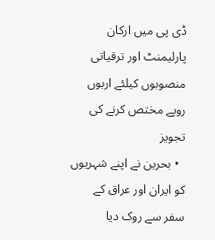ڈی پی میں ارکان پارلیمنٹ اور ترقیاتی منصوبوں کیلئے اربوں روپے مختص کرنے کی تجویز
  • بحرین نے اپنے شہریوں کو ایران اور عراق کے سفر سے روک دیا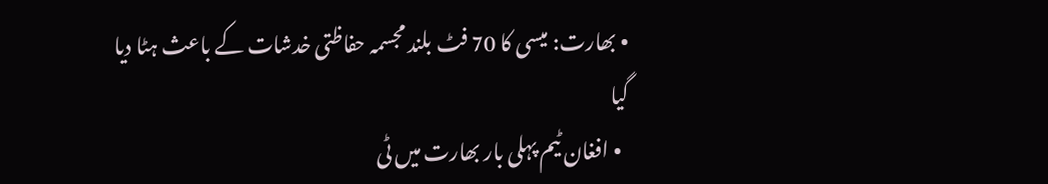• بھارت: میسی کا 70 فٹ بلند مجسمہ حفاظتی خدشات کے باعث ہٹا دیا گیا
  • افغان ٹیم پہلی بار بھارت میں ٹی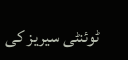ٹوئنٹی سیریز کی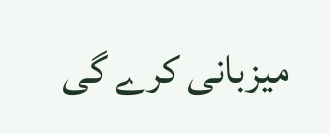میزبانی کرے گی